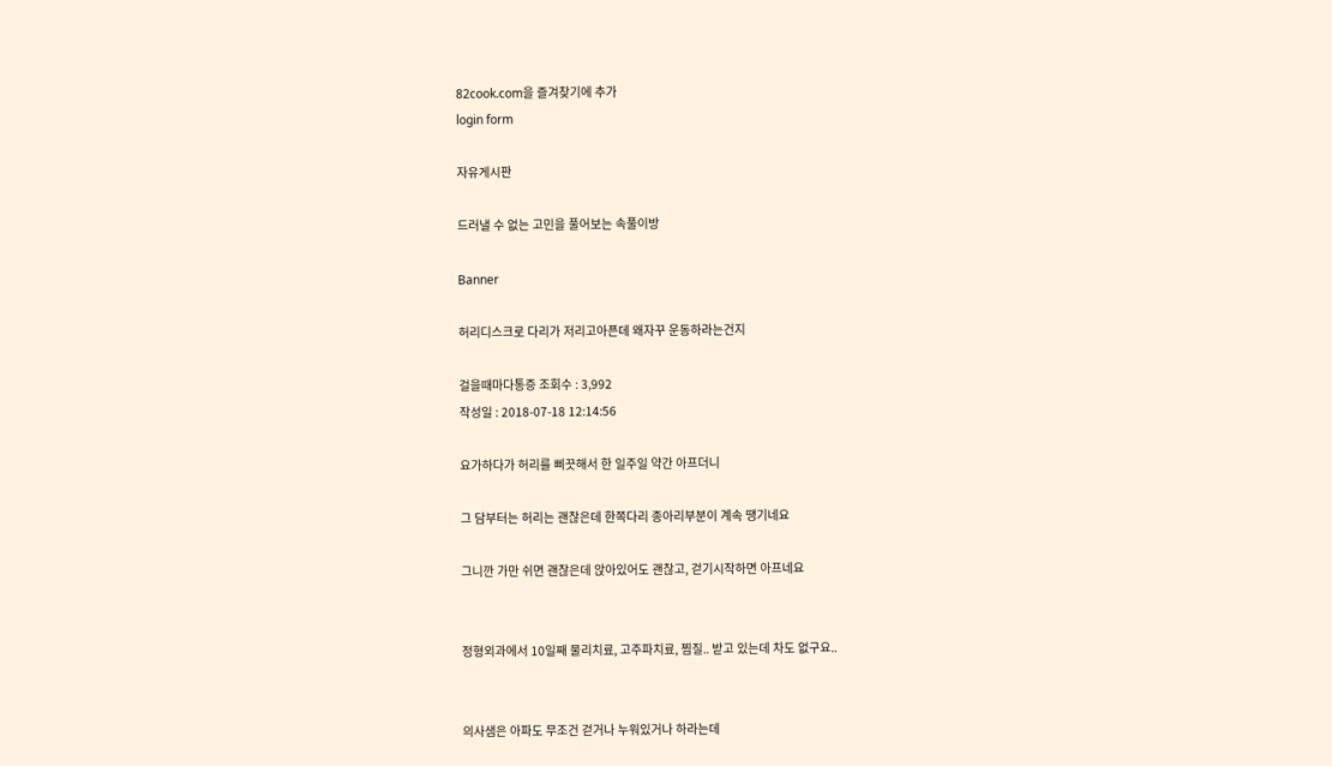82cook.com을 즐겨찾기에 추가
login form

자유게시판

드러낼 수 없는 고민을 풀어보는 속풀이방

Banner

허리디스크로 다리가 저리고아픈데 왜자꾸 운동하라는건지

걸을때마다통증 조회수 : 3,992
작성일 : 2018-07-18 12:14:56

요가하다가 허리를 삐끗해서 한 일주일 약간 아프더니

그 담부터는 허리는 괜찮은데 한쪽다리 종아리부분이 계속 땡기네요

그니깐 가만 쉬면 괜찮은데 앉아있어도 괜찮고, 걷기시작하면 아프네요


정형외과에서 10일째 물리치료, 고주파치료, 찜질.. 받고 있는데 차도 없구요..


의사샘은 아파도 무조건 걷거나 누워있거나 하라는데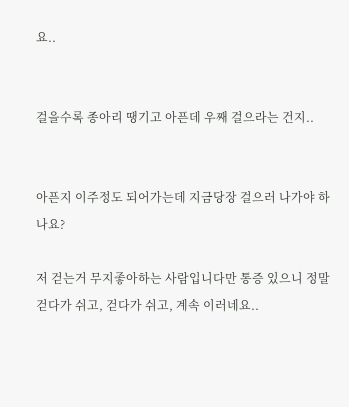요..


걸을수록 종아리 땡기고 아픈데 우째 걸으라는 건지..


아픈지 이주정도 되어가는데 지금당장 걸으러 나가야 하나요?

저 걷는거 무지좋아하는 사람입니다만 통증 있으니 정말 걷다가 쉬고, 걷다가 쉬고, 계속 이러네요..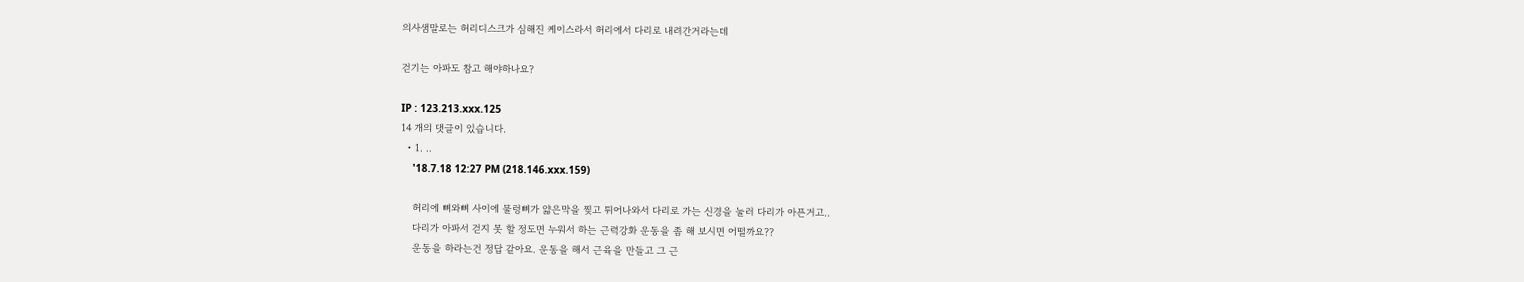의사샘말로는 허리디스크가 심해진 케이스라서 허리에서 다리로 내려간거라는데

걷기는 아파도 참고 해야하나요?

IP : 123.213.xxx.125
14 개의 댓글이 있습니다.
  • 1. ..
    '18.7.18 12:27 PM (218.146.xxx.159)

    허리에 뼈와뼈 사이에 물렁뼈가 얇은막을 찢고 튀어나와서 다리로 가는 신경을 눌러 다리가 아픈거고..
    다리가 아파서 걷지 못 할 정도면 누워서 하는 근력강화 운동을 좀 해 보시면 어떨까요??
    운동을 하라는건 정답 같아요. 운동을 해서 근육을 만들고 그 근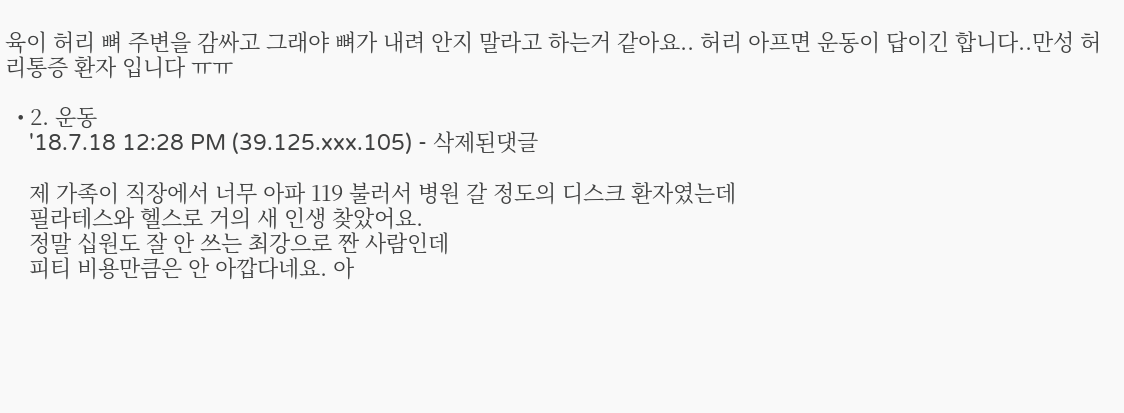육이 허리 뼈 주변을 감싸고 그래야 뼈가 내려 안지 말라고 하는거 같아요.. 허리 아프면 운동이 답이긴 합니다..만성 허리통증 환자 입니다 ㅠㅠ

  • 2. 운동
    '18.7.18 12:28 PM (39.125.xxx.105) - 삭제된댓글

    제 가족이 직장에서 너무 아파 119 불러서 병원 갈 정도의 디스크 환자였는데
    필라테스와 헬스로 거의 새 인생 찾았어요.
    정말 십원도 잘 안 쓰는 최강으로 짠 사람인데
    피티 비용만큼은 안 아깝다네요. 아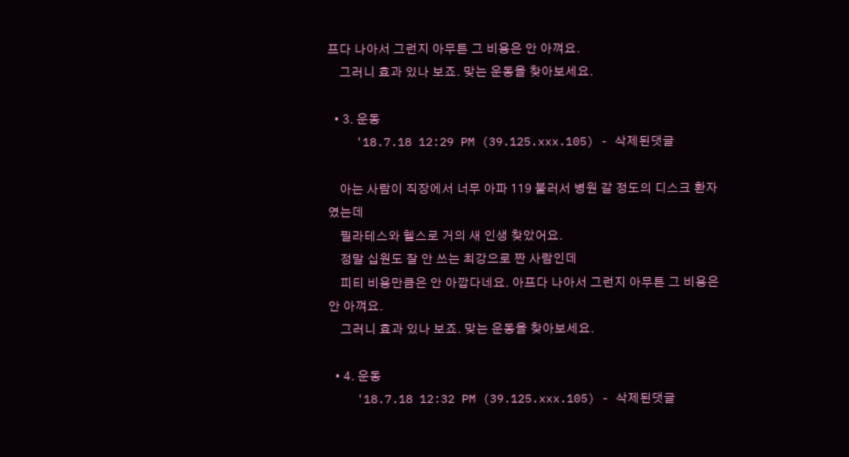프다 나아서 그런지 아무튼 그 비용은 안 아껴요.
    그러니 효과 있나 보죠. 맞는 운동을 찾아보세요.

  • 3. 운동
    '18.7.18 12:29 PM (39.125.xxx.105) - 삭제된댓글

    아는 사람이 직장에서 너무 아파 119 불러서 병원 갈 정도의 디스크 환자였는데
    필라테스와 헬스로 거의 새 인생 찾았어요.
    정말 십원도 잘 안 쓰는 최강으로 짠 사람인데
    피티 비용만큼은 안 아깝다네요. 아프다 나아서 그런지 아무튼 그 비용은 안 아껴요.
    그러니 효과 있나 보죠. 맞는 운동을 찾아보세요.

  • 4. 운동
    '18.7.18 12:32 PM (39.125.xxx.105) - 삭제된댓글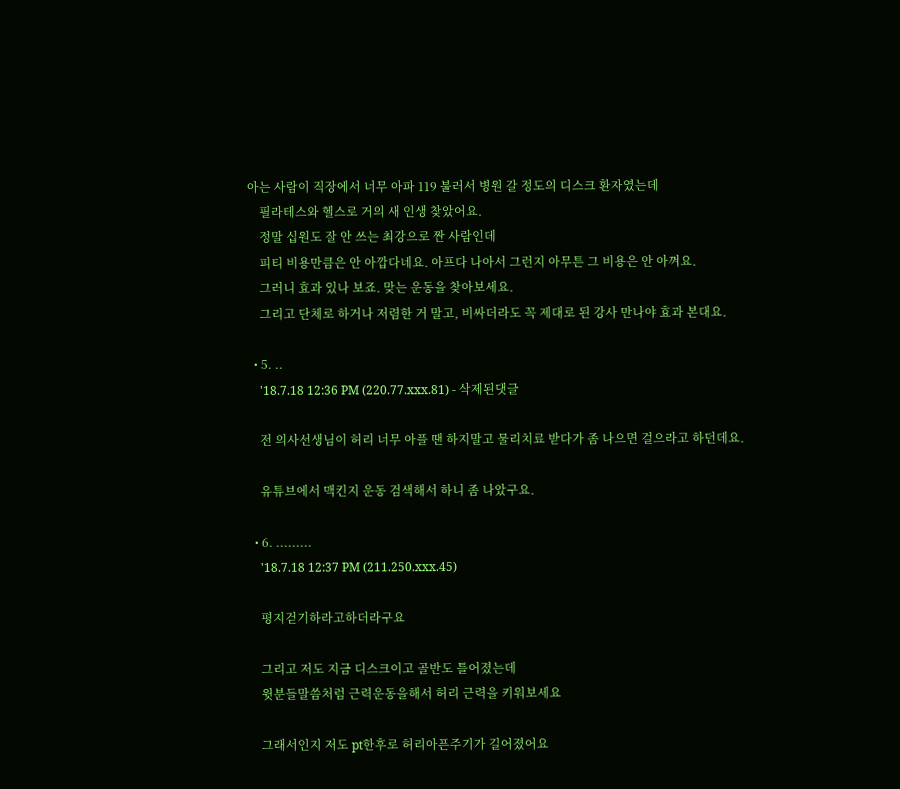아는 사람이 직장에서 너무 아파 119 불러서 병원 갈 정도의 디스크 환자였는데
    필라테스와 헬스로 거의 새 인생 찾았어요.
    정말 십원도 잘 안 쓰는 최강으로 짠 사람인데
    피티 비용만큼은 안 아깝다네요. 아프다 나아서 그런지 아무튼 그 비용은 안 아껴요.
    그러니 효과 있나 보죠. 맞는 운동을 찾아보세요.
    그리고 단체로 하거나 저렴한 거 말고, 비싸더라도 꼭 제대로 된 강사 만나야 효과 본대요.

  • 5. ..
    '18.7.18 12:36 PM (220.77.xxx.81) - 삭제된댓글

    전 의사선생님이 허리 너무 아플 땐 하지말고 물리치료 받다가 좀 나으면 걸으라고 하던데요.

    유튜브에서 맥킨지 운동 검색해서 하니 좀 나았구요.

  • 6. .........
    '18.7.18 12:37 PM (211.250.xxx.45)

    평지걷기하라고하더라구요

    그리고 저도 지금 디스크이고 골반도 틀어졌는데
    윗분들말씀처럼 근력운동을해서 허리 근력을 키워보세요

    그래서인지 저도 pt한후로 허리아픈주기가 길어졌어요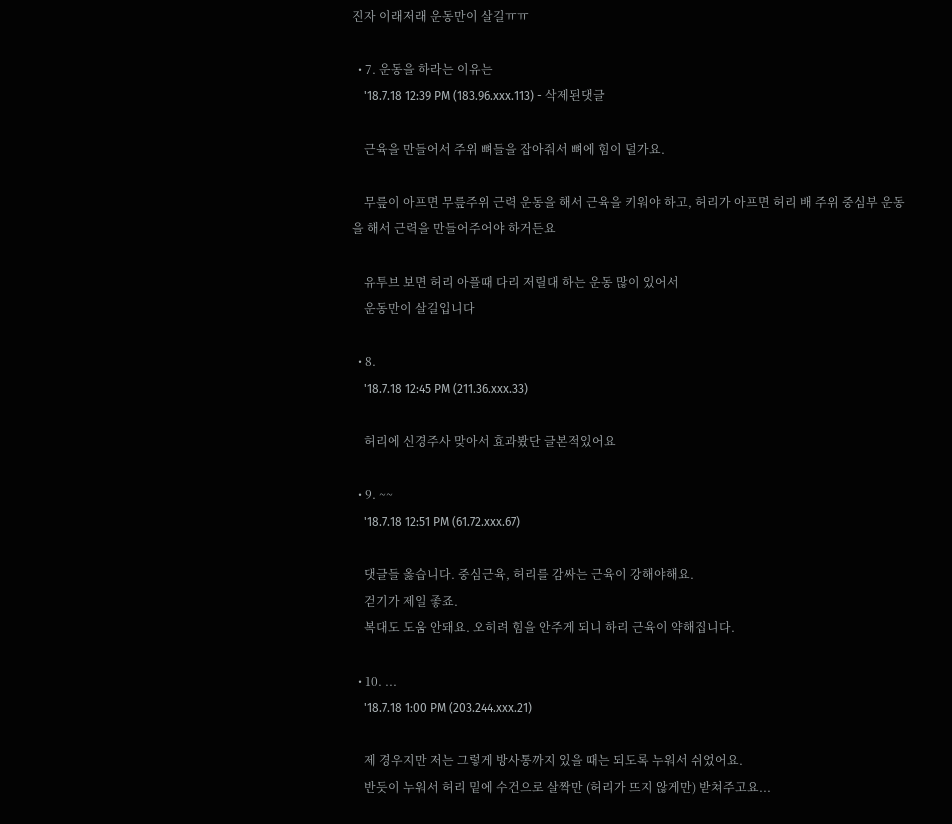진자 이래저래 운동만이 살길ㅠㅠ

  • 7. 운동을 하라는 이유는
    '18.7.18 12:39 PM (183.96.xxx.113) - 삭제된댓글

    근육을 만들어서 주위 뼈들을 잡아줘서 뼈에 힘이 덜가요.

    무릎이 아프면 무릎주위 근력 운동을 해서 근육을 키워야 하고, 허리가 아프면 허리 배 주위 중심부 운동을 해서 근력을 만들어주어야 하거든요

    유투브 보면 허리 아플때 다리 저릴대 하는 운동 많이 있어서
    운동만이 살길입니다

  • 8.
    '18.7.18 12:45 PM (211.36.xxx.33)

    허리에 신경주사 맞아서 효과봤단 글본적있어요

  • 9. ~~
    '18.7.18 12:51 PM (61.72.xxx.67)

    댓글들 옳습니다. 중심근육, 허리를 감싸는 근육이 강해야해요.
    걷기가 제일 좋죠.
    복대도 도움 안돼요. 오히려 힘을 안주게 되니 하리 근육이 약해집니다.

  • 10. ...
    '18.7.18 1:00 PM (203.244.xxx.21)

    제 경우지만 저는 그렇게 방사통까지 있을 때는 되도록 누워서 쉬었어요.
    반듯이 누워서 허리 밑에 수건으로 살짝만 (허리가 뜨지 않게만) 받쳐주고요...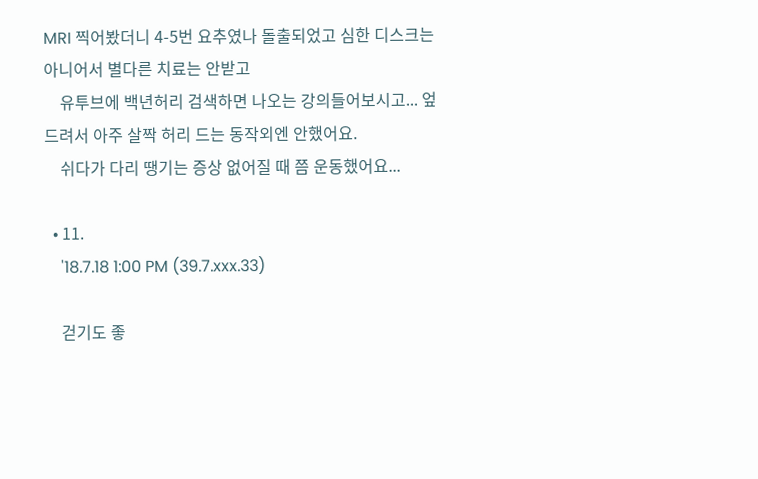MRI 찍어봤더니 4-5번 요추였나 돌출되었고 심한 디스크는 아니어서 별다른 치료는 안받고
    유투브에 백년허리 검색하면 나오는 강의들어보시고... 엎드려서 아주 살짝 허리 드는 동작외엔 안했어요.
    쉬다가 다리 땡기는 증상 없어질 때 쯤 운동했어요...

  • 11.
    '18.7.18 1:00 PM (39.7.xxx.33)

    걷기도 좋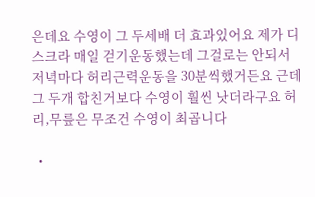은데요 수영이 그 두세배 더 효과있어요 제가 디스크라 매일 걷기운동했는데 그걸로는 안되서 저녁마다 허리근력운동을 30분씩했거든요 근데 그 두개 합친거보다 수영이 훨씬 낫더라구요 허리,무릎은 무조건 수영이 최곱니다

  •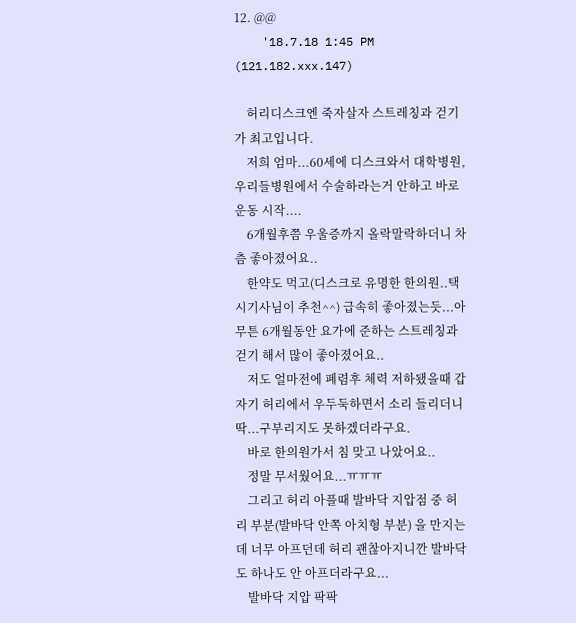12. @@
    '18.7.18 1:45 PM (121.182.xxx.147)

    허리디스크엔 죽자살자 스트레칭과 걷기가 최고입니다.
    저희 엄마...60세에 디스크와서 대학병원, 우리들병원에서 수술하라는거 안하고 바로 운동 시작....
    6개월후쯤 우울증까지 올락말락하더니 차츰 좋아졌어요..
    한약도 먹고(디스크로 유명한 한의원..택시기사님이 추천^^) 급속히 좋아졌는듯...아무튼 6개월동안 요가에 준하는 스트레칭과 걷기 해서 많이 좋아졌어요..
    저도 얼마전에 폐렴후 체력 저하됐을때 갑자기 허리에서 우두둑하면서 소리 들리더니 딱...구부리지도 못하겠더라구요.
    바로 한의원가서 침 맞고 나았어요..
    정말 무서웠어요...ㅠㅠㅠ
    그리고 허리 아플때 발바닥 지압점 중 허리 부분(발바닥 안쪽 아치형 부분) 을 만지는데 너무 아프던데 허리 괜찮아지니깐 발바닥도 하나도 안 아프더라구요...
    발바닥 지압 팍팍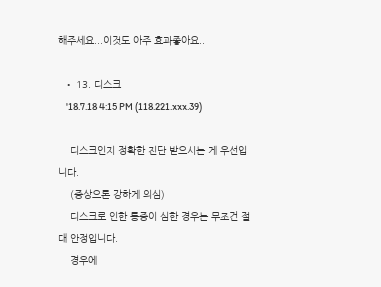해주세요...이것도 아주 효과좋아요..

  • 13. 디스크
    '18.7.18 4:15 PM (118.221.xxx.39)

    디스크인지 정확한 진단 받으시는 게 우선입니다.
    (증상으론 강하게 의심)
    디스크로 인한 통증이 심한 경우는 무조건 절대 안정입니다.
    경우에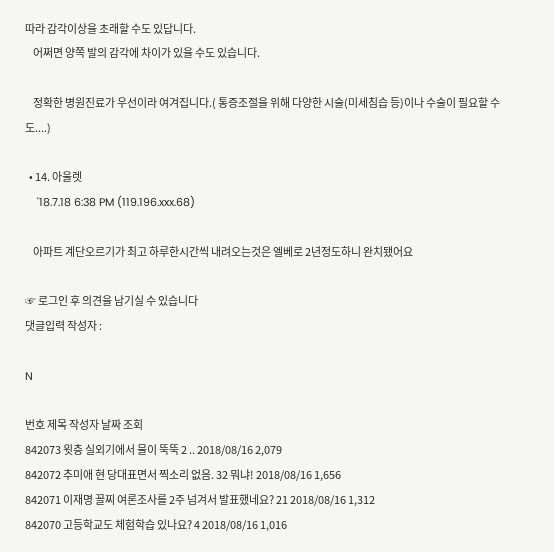따라 감각이상을 초래할 수도 있답니다.
    어쩌면 양쪽 발의 감각에 차이가 있을 수도 있습니다.

    정확한 병원진료가 우선이라 여겨집니다.( 통증조절을 위해 다양한 시술(미세침습 등)이나 수술이 필요할 수도....)

  • 14. 아울렛
    '18.7.18 6:38 PM (119.196.xxx.68)

    아파트 계단오르기가 최고 하루한시간씩 내려오는것은 엘베로 2년정도하니 완치됐어요

☞ 로그인 후 의견을 남기실 수 있습니다
댓글입력 작성자 :

N

번호 제목 작성자 날짜 조회
842073 윗층 실외기에서 물이 뚝뚝 2 .. 2018/08/16 2,079
842072 추미애 현 당대표면서 찍소리 없음. 32 뭐냐! 2018/08/16 1,656
842071 이재명 꼴찌 여론조사를 2주 넘겨서 발표했네요? 21 2018/08/16 1,312
842070 고등학교도 체험학습 있나요? 4 2018/08/16 1,016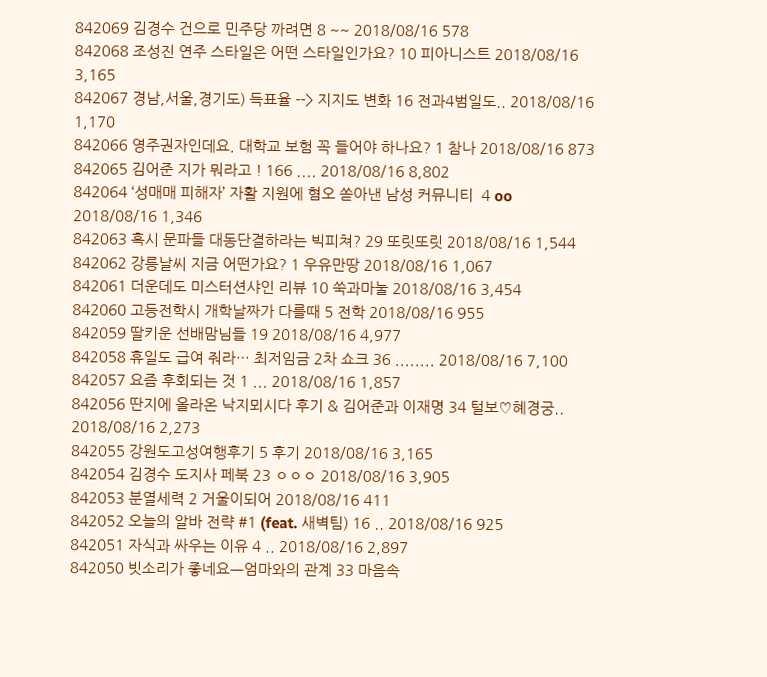842069 김경수 건으로 민주당 까려면 8 ~~ 2018/08/16 578
842068 조성진 연주 스타일은 어떤 스타일인가요? 10 피아니스트 2018/08/16 3,165
842067 경남,서울,경기도) 득표율 --> 지지도 변화 16 전과4범일도.. 2018/08/16 1,170
842066 영주권자인데요. 대학교 보험 꼭 들어야 하나요? 1 참나 2018/08/16 873
842065 김어준 지가 뭐라고 ! 166 .... 2018/08/16 8,802
842064 ‘성매매 피해자’ 자활 지원에 혐오 쏟아낸 남성 커뮤니티  4 oo 2018/08/16 1,346
842063 혹시 문파들 대동단결하라는 빅피쳐? 29 또릿또릿 2018/08/16 1,544
842062 강릉날씨 지금 어떤가요? 1 우유만땅 2018/08/16 1,067
842061 더운데도 미스터션샤인 리뷰 10 쑥과마눌 2018/08/16 3,454
842060 고등전학시 개학날짜가 다를때 5 전학 2018/08/16 955
842059 딸키운 선배맘님들 19 2018/08/16 4,977
842058 휴일도 급여 줘라… 최저임금 2차 쇼크 36 ........ 2018/08/16 7,100
842057 요즘 후회되는 것 1 ... 2018/08/16 1,857
842056 딴지에 올라온 낙지뫼시다 후기 & 김어준과 이재명 34 털보♡혜경궁.. 2018/08/16 2,273
842055 강원도고성여행후기 5 후기 2018/08/16 3,165
842054 김경수 도지사 페북 23 ㅇㅇㅇ 2018/08/16 3,905
842053 분열세력 2 거울이되어 2018/08/16 411
842052 오늘의 알바 전략 #1 (feat. 새벽팀) 16 .. 2018/08/16 925
842051 자식과 싸우는 이유 4 .. 2018/08/16 2,897
842050 빗소리가 좋네요ㅡ엄마와의 관계 33 마음속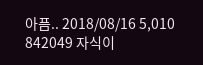아픔.. 2018/08/16 5,010
842049 자식이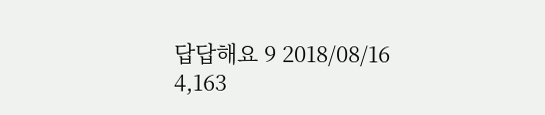답답해요 9 2018/08/16 4,163